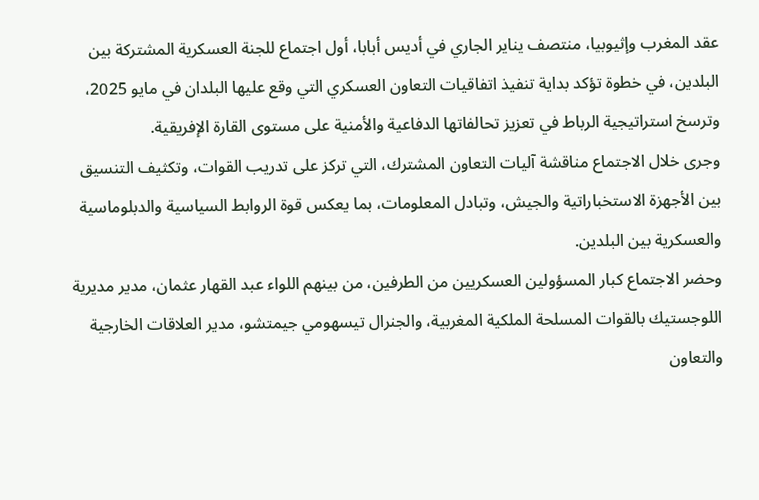عقد المغرب وإثيوبيا، منتصف يناير الجاري في أديس أبابا، أول اجتماع للجنة العسكرية المشتركة بين البلدين، في خطوة تؤكد بداية تنفيذ اتفاقيات التعاون العسكري التي وقع عليها البلدان في مايو 2025، وترسخ استراتيجية الرباط في تعزيز تحالفاتها الدفاعية والأمنية على مستوى القارة الإفريقية.
وجرى خلال الاجتماع مناقشة آليات التعاون المشترك، التي تركز على تدريب القوات، وتكثيف التنسيق بين الأجهزة الاستخباراتية والجيش، وتبادل المعلومات، بما يعكس قوة الروابط السياسية والدبلوماسية والعسكرية بين البلدين.
وحضر الاجتماع كبار المسؤولين العسكريين من الطرفين، من بينهم اللواء عبد القهار عثمان، مدير مديرية اللوجستيك بالقوات المسلحة الملكية المغربية، والجنرال تيسهومي جيمتشو، مدير العلاقات الخارجية والتعاون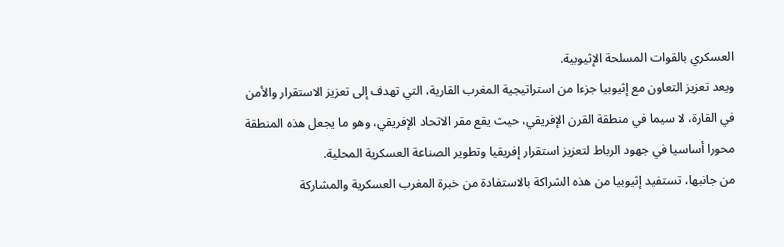العسكري بالقوات المسلحة الإثيوبية.
ويعد تعزيز التعاون مع إثيوبيا جزءا من استراتيجية المغرب القارية، التي تهدف إلى تعزيز الاستقرار والأمن في القارة، لا سيما في منطقة القرن الإفريقي، حيث يقع مقر الاتحاد الإفريقي، وهو ما يجعل هذه المنطقة محورا أساسيا في جهود الرباط لتعزيز استقرار إفريقيا وتطوير الصناعة العسكرية المحلية.
من جانبها، تستفيد إثيوبيا من هذه الشراكة بالاستفادة من خبرة المغرب العسكرية والمشاركة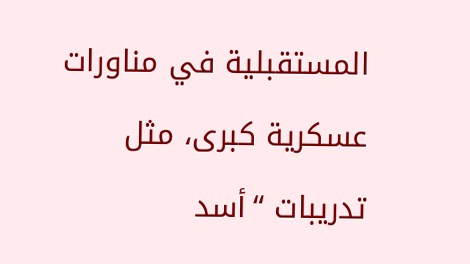المستقبلية في مناورات عسكرية كبرى، مثل تدريبات “أسد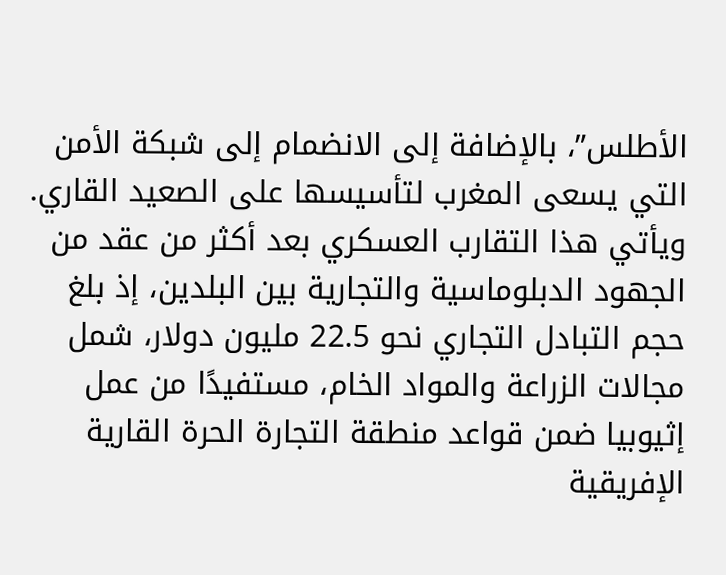الأطلس”، بالإضافة إلى الانضمام إلى شبكة الأمن التي يسعى المغرب لتأسيسها على الصعيد القاري.
ويأتي هذا التقارب العسكري بعد أكثر من عقد من الجهود الدبلوماسية والتجارية بين البلدين، إذ بلغ حجم التبادل التجاري نحو 22.5 مليون دولار، شمل مجالات الزراعة والمواد الخام، مستفيدًا من عمل إثيوبيا ضمن قواعد منطقة التجارة الحرة القارية الإفريقية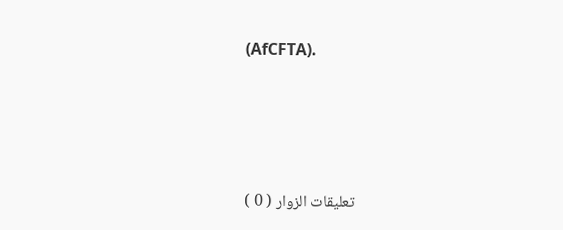(AfCFTA).




تعليقات الزوار ( 0 )